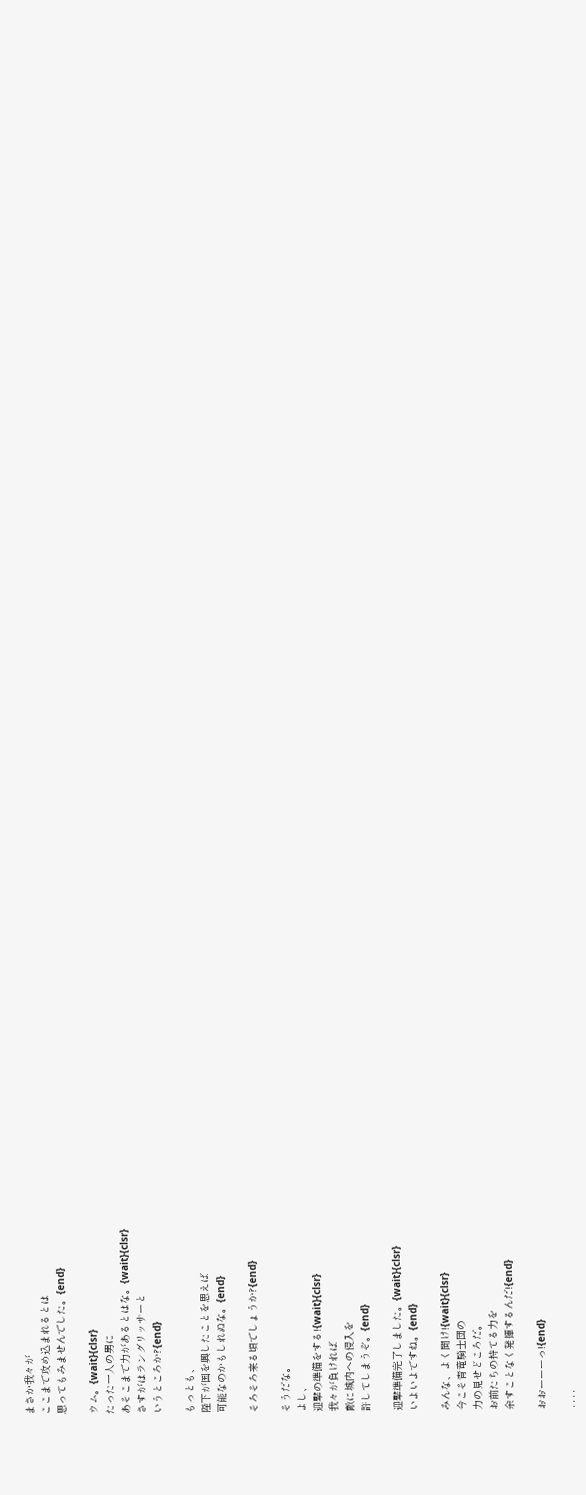まさか我々が
ここまで攻め込まれるとは
思ってもみませんでした。{end}

ウム。{wait}{clsr}
たった一人の男に
あそこまで力があるとはな。{wait}{clsr}
さすがはラングリッサーと
いうところか?{end}

もっとも、
陛下が国を興したことを思えば
可能なのかもしれぬな。{end}

そろそろ来る頃でしょうか?{end}

そうだな。
よし、
迎撃の準備をする!{wait}{clsr}
我々が負ければ
敵に城内への侵入を
許してしまうぞ。{end}

迎撃準備完了しました。{wait}{clsr}
いよいよですね。{end}

みんな、よく聞け!{wait}{clsr}
今こそ青竜騎士団の
力の見せどころだ。
お前たちの持てる力を
余すことなく発揮するんだ!{end}

おおーーーっ!{end}

‥‥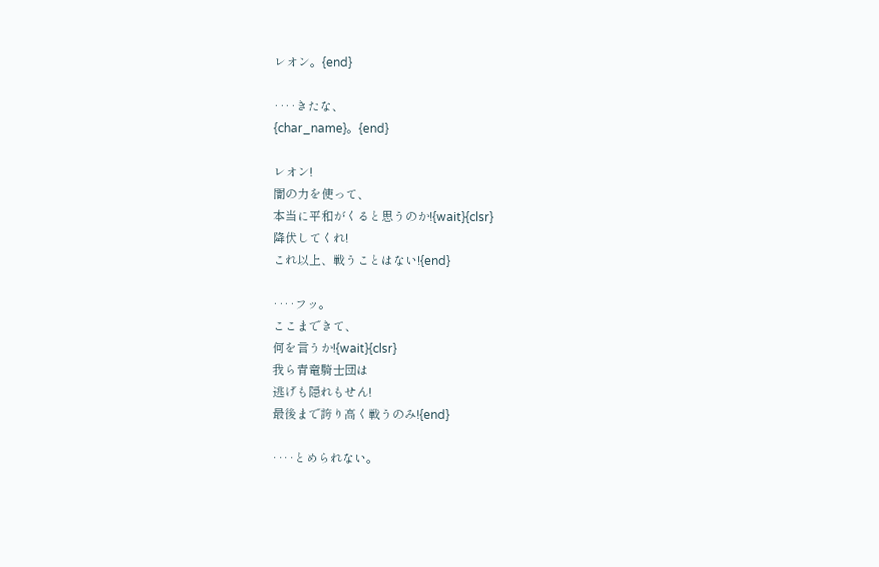レオン。{end}

‥‥きたな、
{char_name}。{end}

レオン!
闇の力を使って、
本当に平和がくると思うのか!{wait}{clsr}
降伏してくれ!
これ以上、戦うことはない!{end}

‥‥フッ。
ここまできて、
何を言うか!{wait}{clsr}
我ら青竜騎士団は
逃げも隠れもせん!
最後まで誇り高く戦うのみ!{end}

‥‥とめられない。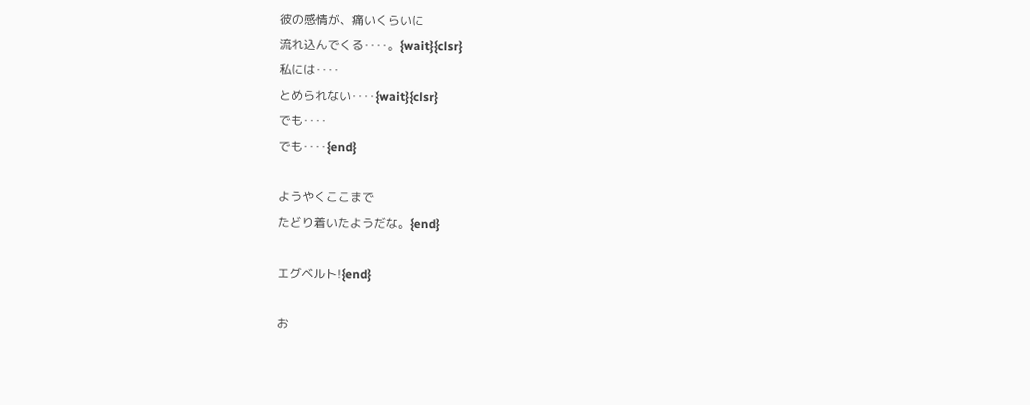彼の感情が、痛いくらいに
流れ込んでくる‥‥。{wait}{clsr}
私には‥‥
とめられない‥‥{wait}{clsr}
でも‥‥
でも‥‥{end}

ようやくここまで
たどり着いたようだな。{end}

エグベルト!{end}

お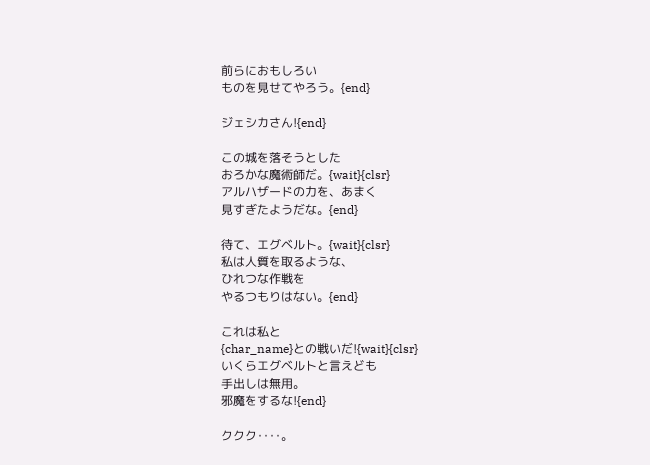前らにおもしろい
ものを見せてやろう。{end}

ジェシカさん!{end}

この城を落そうとした
おろかな魔術師だ。{wait}{clsr}
アルハザードの力を、あまく
見すぎたようだな。{end}

待て、エグベルト。{wait}{clsr}
私は人質を取るような、
ひれつな作戦を
やるつもりはない。{end}

これは私と
{char_name}との戦いだ!{wait}{clsr}
いくらエグベルトと言えども
手出しは無用。
邪魔をするな!{end}

ククク‥‥。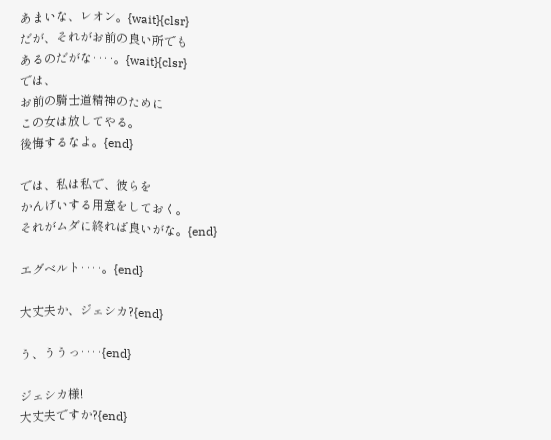あまいな、レオン。{wait}{clsr}
だが、それがお前の良い所でも
あるのだがな‥‥。{wait}{clsr}
では、
お前の騎士道精神のために
この女は放してやる。
後悔するなよ。{end}

では、私は私で、彼らを
かんげいする用意をしておく。
それがムダに終れば良いがな。{end}

エグベルト‥‥。{end}

大丈夫か、ジェシカ?{end}

う、ううっ‥‥{end}

ジェシカ様!
大丈夫ですか?{end}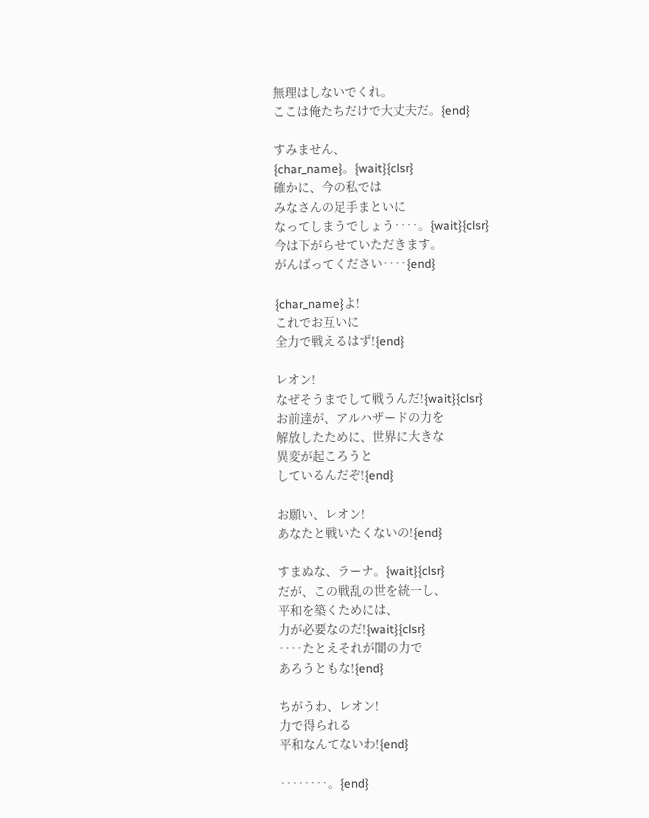無理はしないでくれ。
ここは俺たちだけで大丈夫だ。{end}

すみません、
{char_name}。{wait}{clsr}
確かに、今の私では
みなさんの足手まといに
なってしまうでしょう‥‥。{wait}{clsr}
今は下がらせていただきます。
がんばってください‥‥{end}

{char_name}よ!
これでお互いに
全力で戦えるはず!{end}

レオン!
なぜそうまでして戦うんだ!{wait}{clsr}
お前達が、アルハザードの力を
解放したために、世界に大きな
異変が起ころうと
しているんだぞ!{end}

お願い、レオン!
あなたと戦いたくないの!{end}

すまぬな、ラーナ。{wait}{clsr}
だが、この戦乱の世を統一し、
平和を築くためには、
力が必要なのだ!{wait}{clsr}
‥‥たとえそれが闇の力で
あろうともな!{end}

ちがうわ、レオン!
力で得られる
平和なんてないわ!{end}

‥‥‥‥。{end}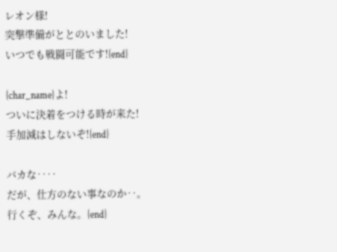レオン様!
突撃準備がととのいました!
いつでも戦闘可能です!{end}

{char_name}よ!
ついに決着をつける時が来た!
手加減はしないぞ!{end}

バカな‥‥
だが、仕方のない事なのか‥。
行くぞ、みんな。{end}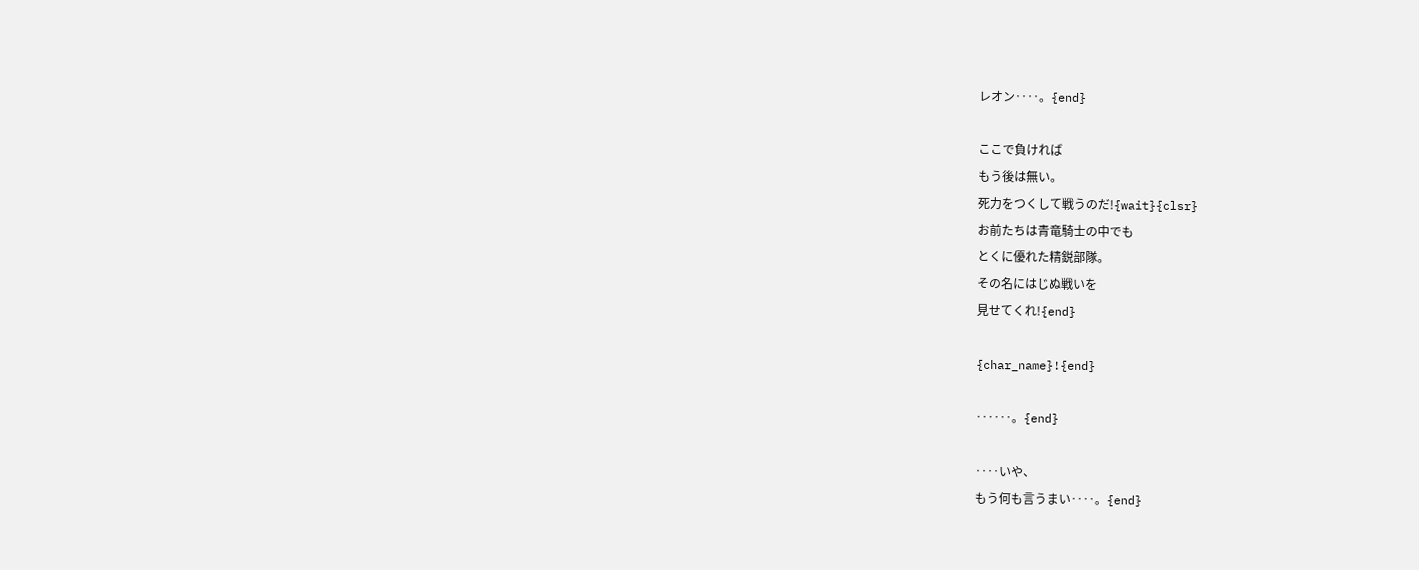レオン‥‥。{end}

ここで負ければ
もう後は無い。
死力をつくして戦うのだ!{wait}{clsr}
お前たちは青竜騎士の中でも
とくに優れた精鋭部隊。
その名にはじぬ戦いを
見せてくれ!{end}

{char_name}!{end}

‥‥‥。{end}

‥‥いや、
もう何も言うまい‥‥。{end}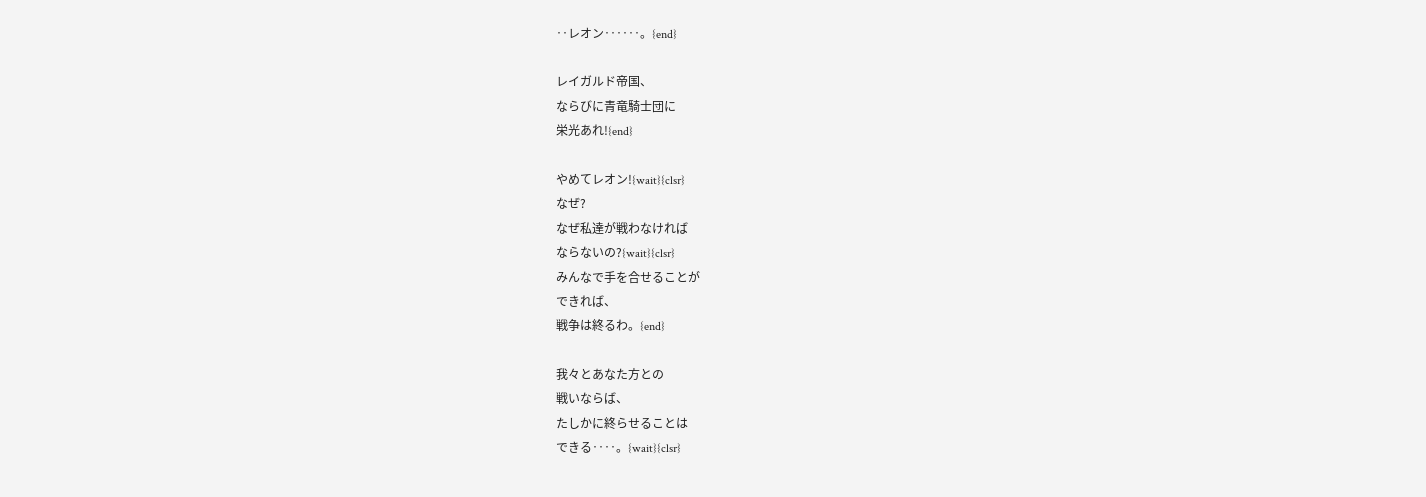‥レオン‥‥‥。{end}

レイガルド帝国、
ならびに青竜騎士団に
栄光あれ!{end}

やめてレオン!{wait}{clsr}
なぜ?
なぜ私達が戦わなければ
ならないの?{wait}{clsr}
みんなで手を合せることが
できれば、
戦争は終るわ。{end}

我々とあなた方との
戦いならば、
たしかに終らせることは
できる‥‥。{wait}{clsr}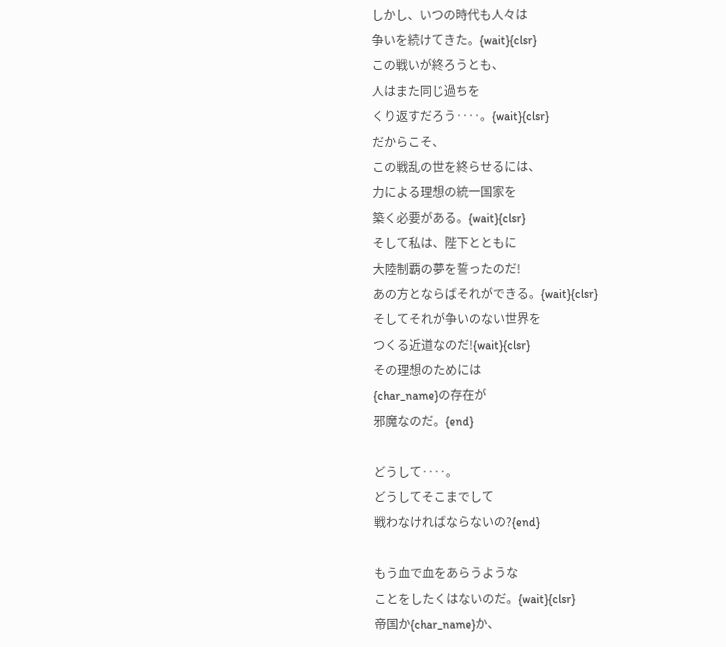しかし、いつの時代も人々は
争いを続けてきた。{wait}{clsr}
この戦いが終ろうとも、
人はまた同じ過ちを
くり返すだろう‥‥。{wait}{clsr}
だからこそ、
この戦乱の世を終らせるには、
力による理想の統一国家を
築く必要がある。{wait}{clsr}
そして私は、陛下とともに
大陸制覇の夢を誓ったのだ!
あの方とならばそれができる。{wait}{clsr}
そしてそれが争いのない世界を
つくる近道なのだ!{wait}{clsr}
その理想のためには
{char_name}の存在が
邪魔なのだ。{end}

どうして‥‥。
どうしてそこまでして
戦わなければならないの?{end}

もう血で血をあらうような
ことをしたくはないのだ。{wait}{clsr}
帝国か{char_name}か、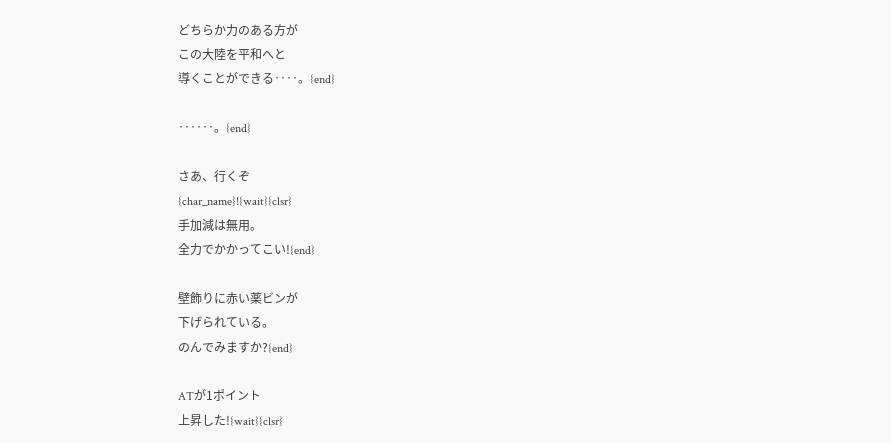どちらか力のある方が
この大陸を平和へと
導くことができる‥‥。{end}

‥‥‥。{end}

さあ、行くぞ
{char_name}!{wait}{clsr}
手加減は無用。
全力でかかってこい!{end}

壁飾りに赤い薬ビンが
下げられている。
のんでみますか?{end}

ATが1ポイント
上昇した!{wait}{clsr}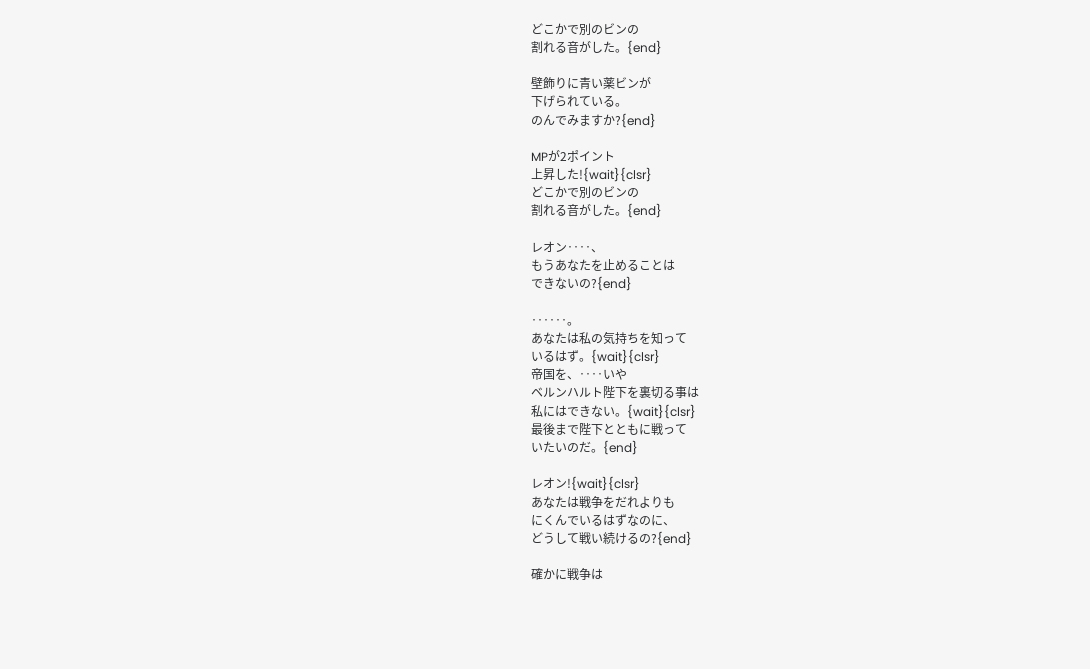どこかで別のビンの
割れる音がした。{end}

壁飾りに青い薬ビンが
下げられている。
のんでみますか?{end}

MPが2ポイント
上昇した!{wait}{clsr}
どこかで別のビンの
割れる音がした。{end}

レオン‥‥、
もうあなたを止めることは
できないの?{end}

‥‥‥。
あなたは私の気持ちを知って
いるはず。{wait}{clsr}
帝国を、‥‥いや
ベルンハルト陛下を裏切る事は
私にはできない。{wait}{clsr}
最後まで陛下とともに戦って
いたいのだ。{end}

レオン!{wait}{clsr}
あなたは戦争をだれよりも
にくんでいるはずなのに、
どうして戦い続けるの?{end}

確かに戦争は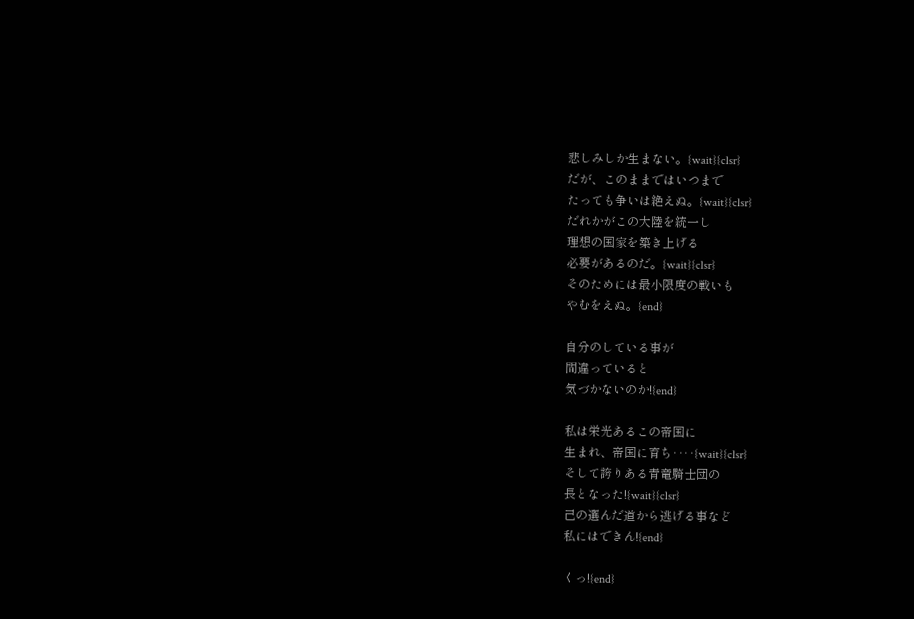悲しみしか生まない。{wait}{clsr}
だが、このままではいつまで
たっても争いは絶えぬ。{wait}{clsr}
だれかがこの大陸を統一し
理想の国家を築き上げる
必要があるのだ。{wait}{clsr}
そのためには最小限度の戦いも
やむをえぬ。{end}

自分のしている事が
間違っていると
気づかないのか!{end}

私は栄光あるこの帝国に
生まれ、帝国に育ち‥‥{wait}{clsr}
そして誇りある青竜騎士団の
長となった!{wait}{clsr}
己の選んだ道から逃げる事など
私にはできん!{end}

くっ!{end}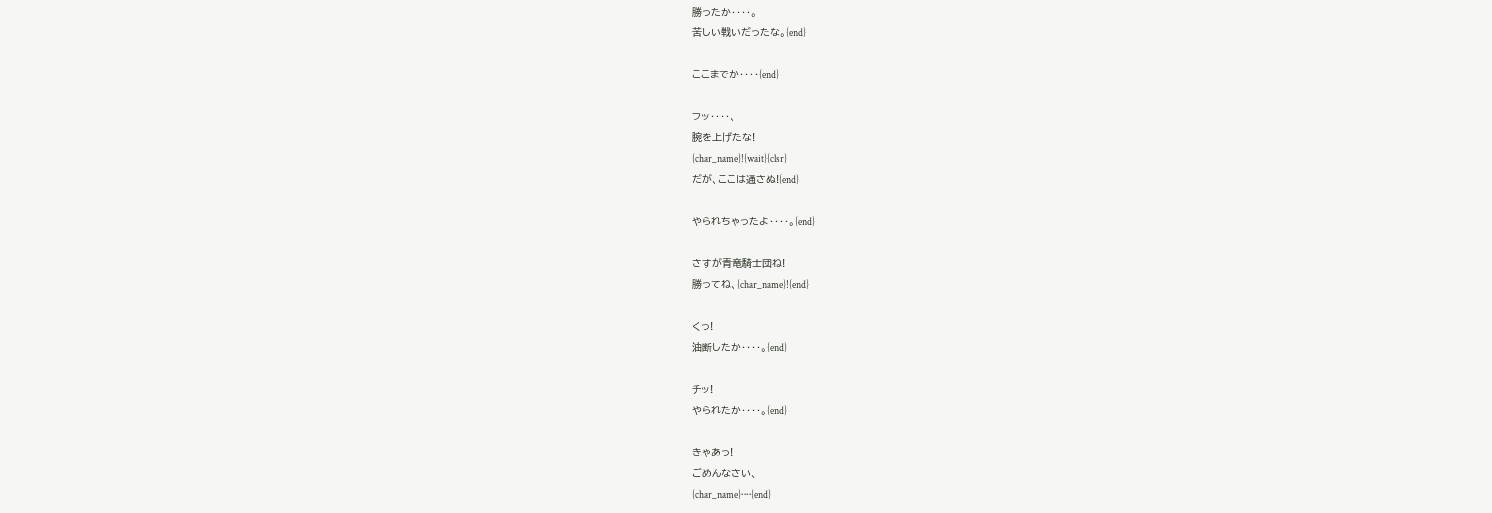勝ったか‥‥。
苦しい戦いだったな。{end}

ここまでか‥‥{end}

フッ‥‥、
腕を上げたな!
{char_name}!{wait}{clsr}
だが、ここは通さぬ!{end}

やられちゃったよ‥‥。{end}

さすが青竜騎士団ね!
勝ってね、{char_name}!{end}

くっ!
油断したか‥‥。{end}

チッ!
やられたか‥‥。{end}

きゃあっ!
ごめんなさい、
{char_name}‥‥{end}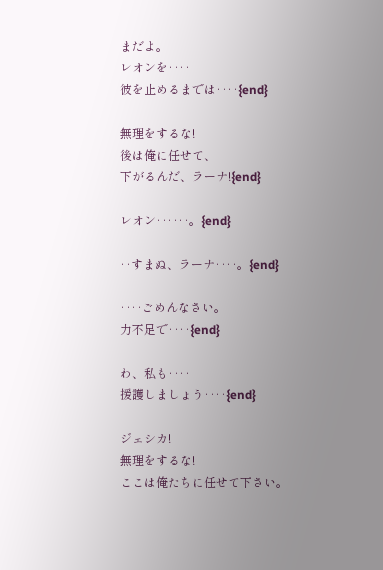まだよ。
レオンを‥‥
彼を止めるまでは‥‥{end}

無理をするな!
後は俺に任せて、
下がるんだ、ラーナ!{end}

レオン‥‥‥。{end}

‥すまぬ、ラーナ‥‥。{end}

‥‥ごめんなさい。
力不足で‥‥{end}

わ、私も‥‥
援護しましょう‥‥{end}

ジェシカ!
無理をするな!
ここは俺たちに任せて下さい。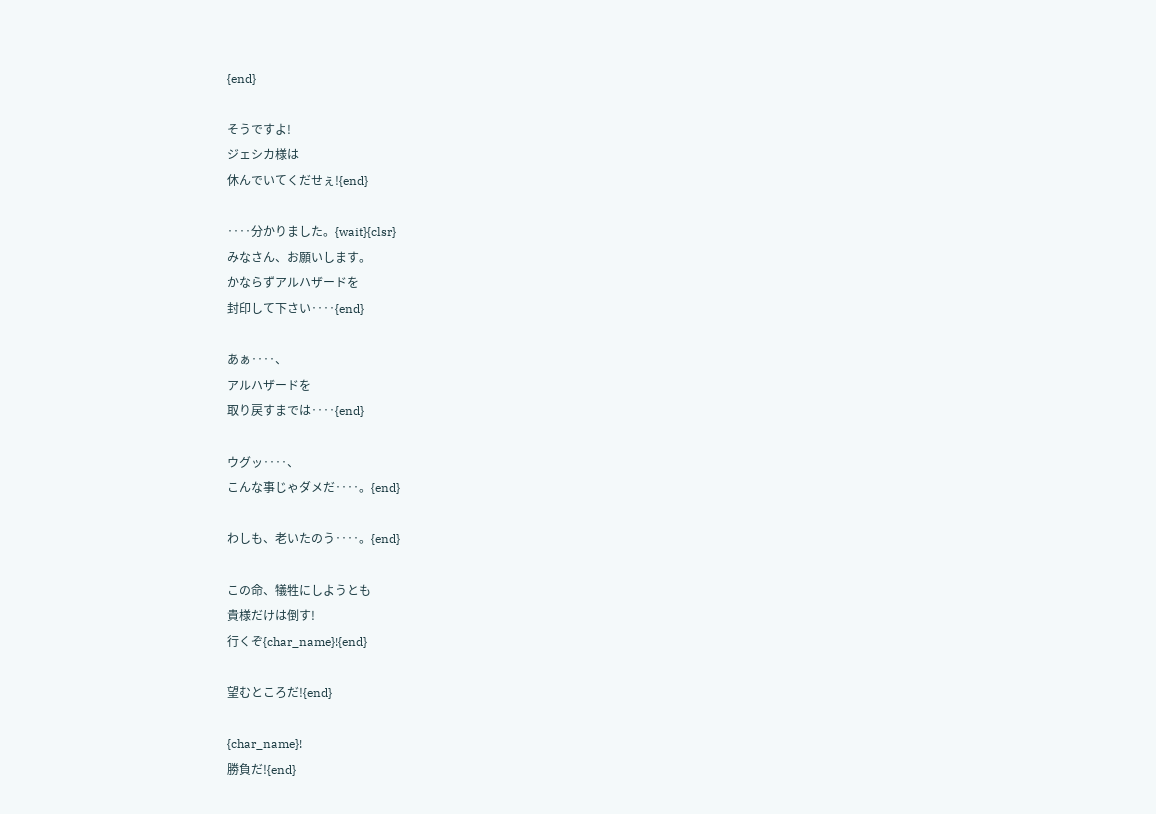{end}

そうですよ!
ジェシカ様は
休んでいてくだせぇ!{end}

‥‥分かりました。{wait}{clsr}
みなさん、お願いします。
かならずアルハザードを
封印して下さい‥‥{end}

あぁ‥‥、
アルハザードを
取り戻すまでは‥‥{end}

ウグッ‥‥、
こんな事じゃダメだ‥‥。{end}

わしも、老いたのう‥‥。{end}

この命、犠牲にしようとも
貴様だけは倒す!
行くぞ{char_name}!{end}

望むところだ!{end}

{char_name}!
勝負だ!{end}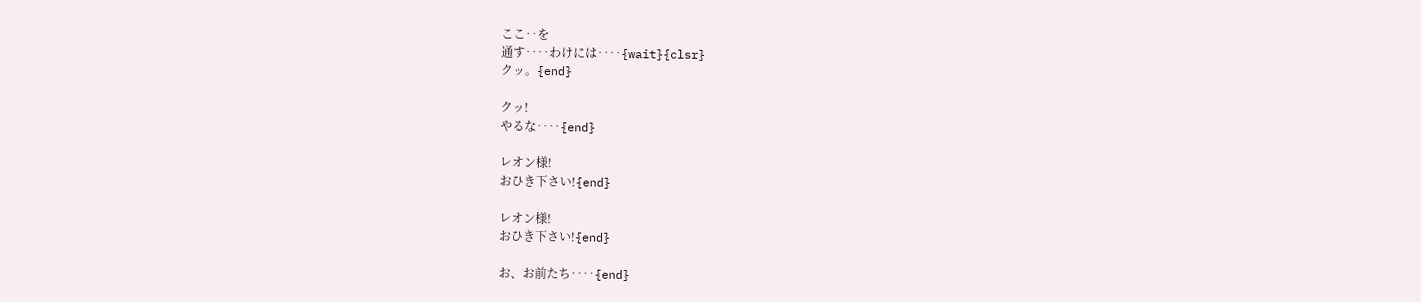ここ‥を
通す‥‥わけには‥‥{wait}{clsr}
クッ。{end}

クッ!
やるな‥‥{end}

レオン様!
おひき下さい!{end}

レオン様!
おひき下さい!{end}

お、お前たち‥‥{end}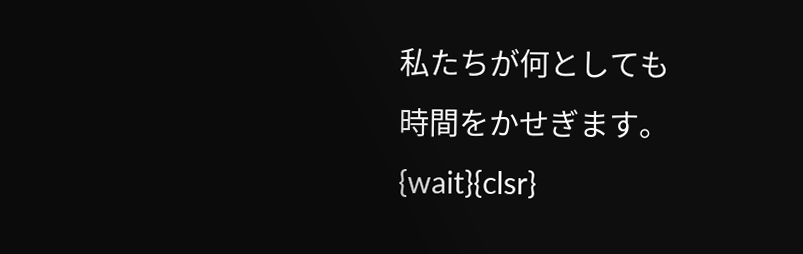私たちが何としても
時間をかせぎます。{wait}{clsr}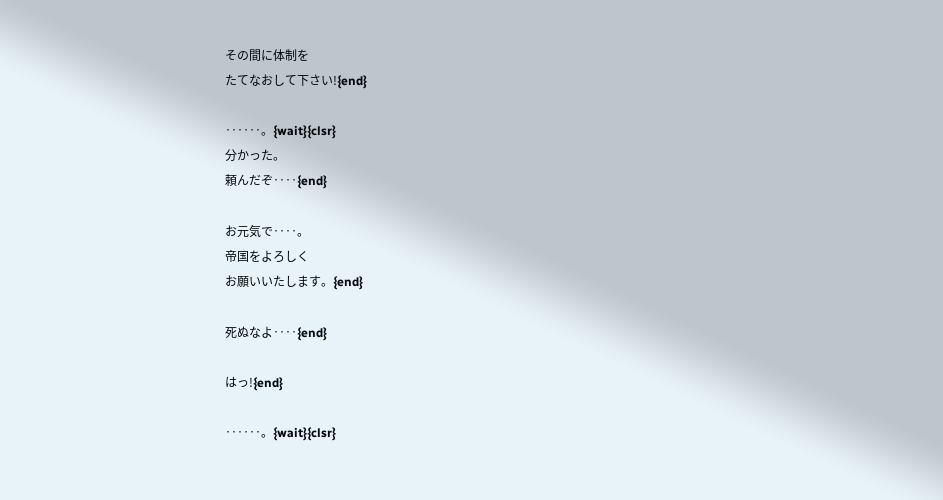その間に体制を
たてなおして下さい!{end}

‥‥‥。{wait}{clsr}
分かった。
頼んだぞ‥‥{end}

お元気で‥‥。
帝国をよろしく
お願いいたします。{end}

死ぬなよ‥‥{end}

はっ!{end}

‥‥‥。{wait}{clsr}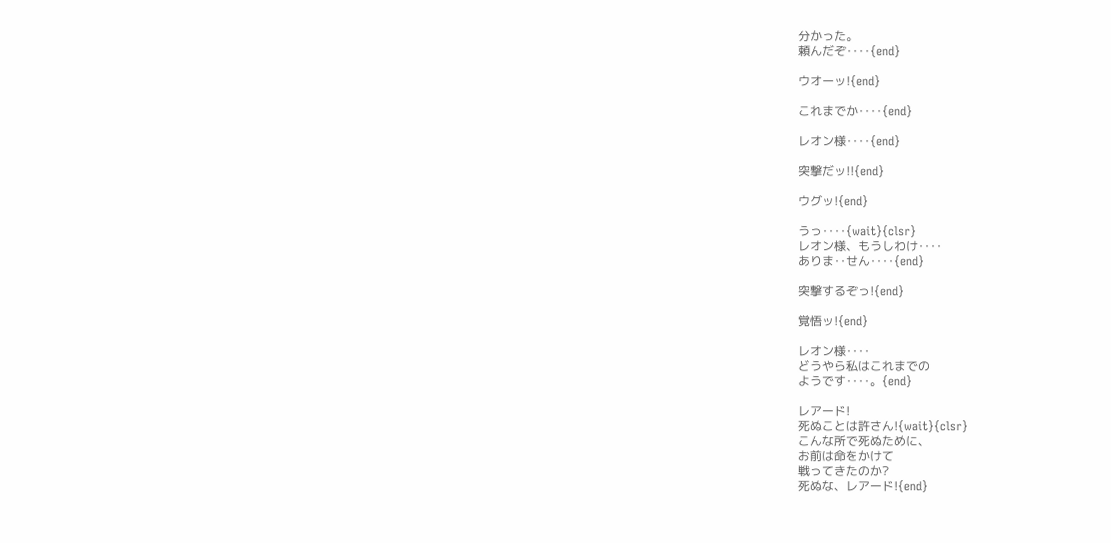分かった。
頼んだぞ‥‥{end}

ウオーッ!{end}

これまでか‥‥{end}

レオン様‥‥{end}

突撃だッ!!{end}

ウグッ!{end}

うっ‥‥{wait}{clsr}
レオン様、もうしわけ‥‥
ありま‥せん‥‥{end}

突撃するぞっ!{end}

覚悟ッ!{end}

レオン様‥‥
どうやら私はこれまでの
ようです‥‥。{end}

レアード!
死ぬことは許さん!{wait}{clsr}
こんな所で死ぬために、
お前は命をかけて
戦ってきたのか?
死ぬな、レアード!{end}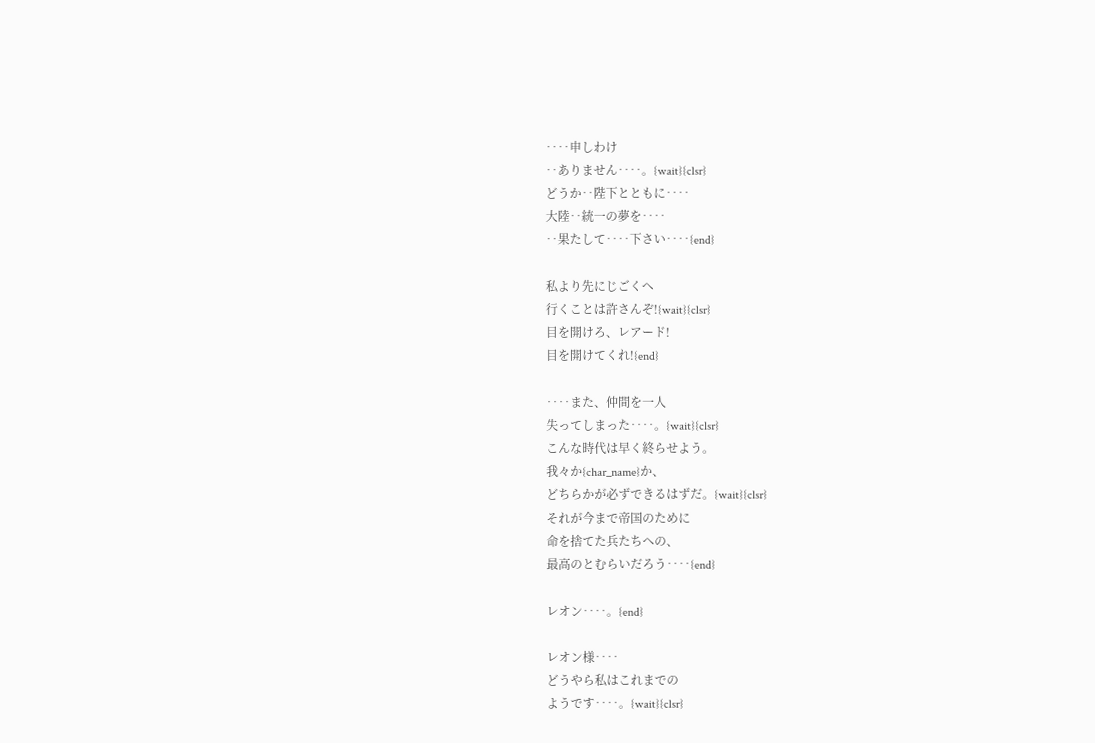‥‥申しわけ
‥ありません‥‥。{wait}{clsr}
どうか‥陛下とともに‥‥
大陸‥統一の夢を‥‥
‥果たして‥‥下さい‥‥{end}

私より先にじごくへ
行くことは許さんぞ!{wait}{clsr}
目を開けろ、レアード!
目を開けてくれ!{end}

‥‥また、仲間を一人
失ってしまった‥‥。{wait}{clsr}
こんな時代は早く終らせよう。
我々か{char_name}か、
どちらかが必ずできるはずだ。{wait}{clsr}
それが今まで帝国のために
命を捨てた兵たちへの、
最高のとむらいだろう‥‥{end}

レオン‥‥。{end}

レオン様‥‥
どうやら私はこれまでの
ようです‥‥。{wait}{clsr}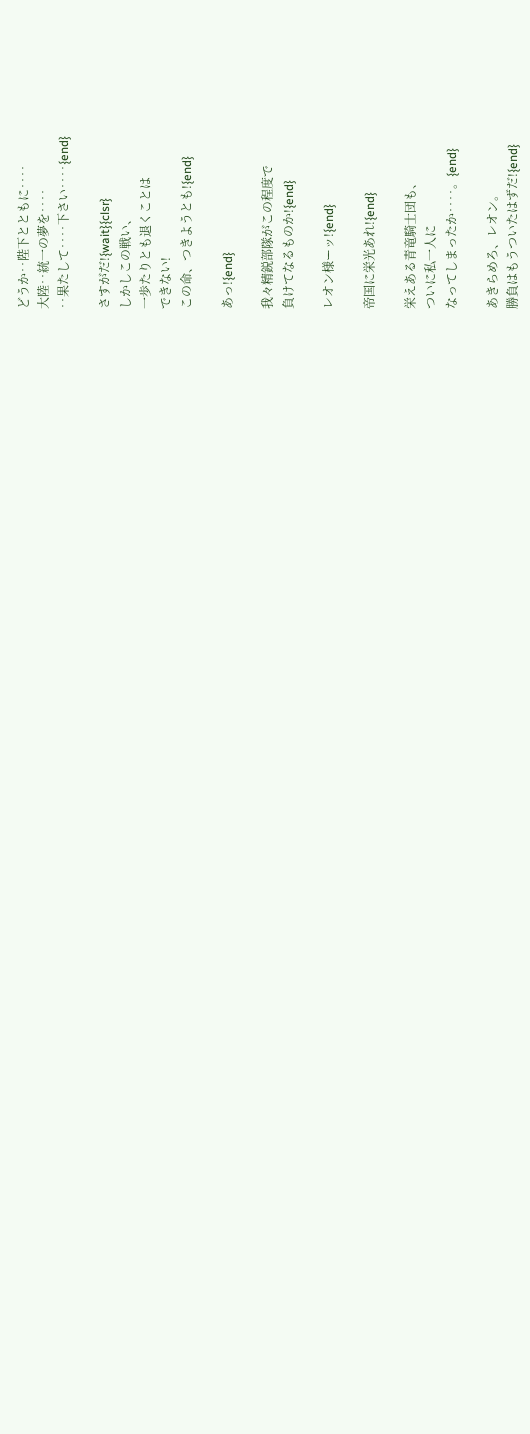どうか‥陛下とともに‥‥
大陸‥統一の夢を‥‥
‥果たして‥‥下さい‥‥{end}

さすがだ!{wait}{clsr}
しかしこの戦い、
一歩たりとも退くことは
できない!
この命、つきようとも!{end}

あっ!{end}

我々精鋭部隊がこの程度で
負けてなるものか!{end}

レオン様ーッ!{end}

帝国に栄光あれ!{end}

栄えある青竜騎士団も、
ついに私一人に
なってしまったか‥‥。{end}

あきらめろ、レオン。
勝負はもうついたはずだ!{end}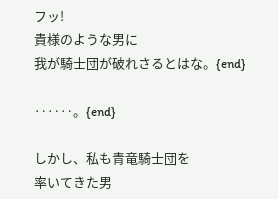フッ!
貴様のような男に
我が騎士団が破れさるとはな。{end}

‥‥‥。{end}

しかし、私も青竜騎士団を
率いてきた男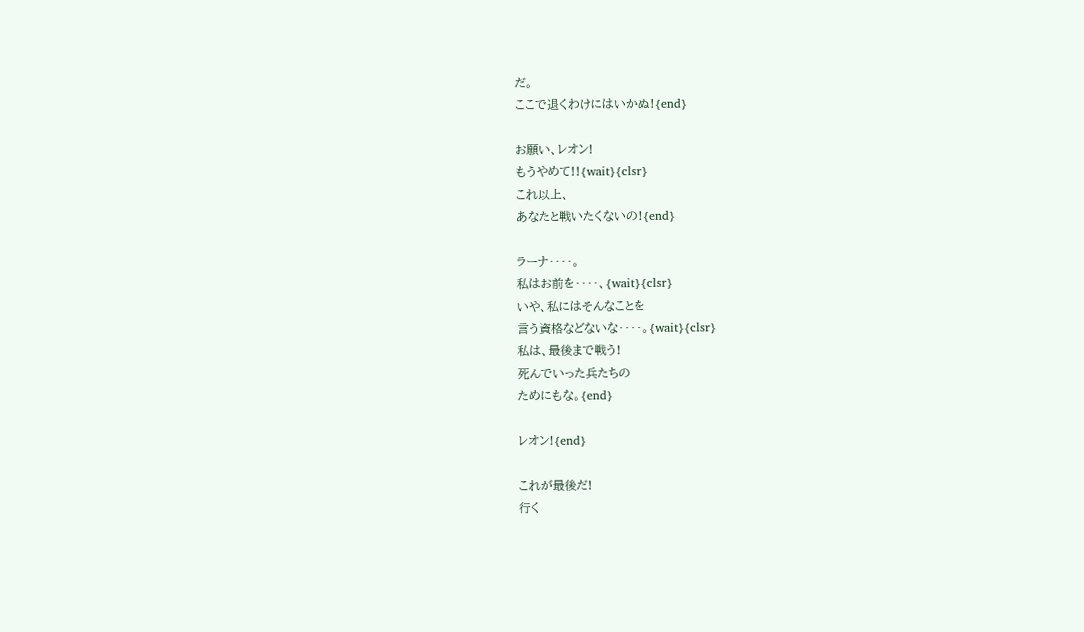だ。
ここで退くわけにはいかぬ!{end}

お願い、レオン!
もうやめて!!{wait}{clsr}
これ以上、
あなたと戦いたくないの!{end}

ラーナ‥‥。
私はお前を‥‥、{wait}{clsr}
いや、私にはそんなことを
言う資格などないな‥‥。{wait}{clsr}
私は、最後まで戦う!
死んでいった兵たちの
ためにもな。{end}

レオン!{end}

これが最後だ!
行く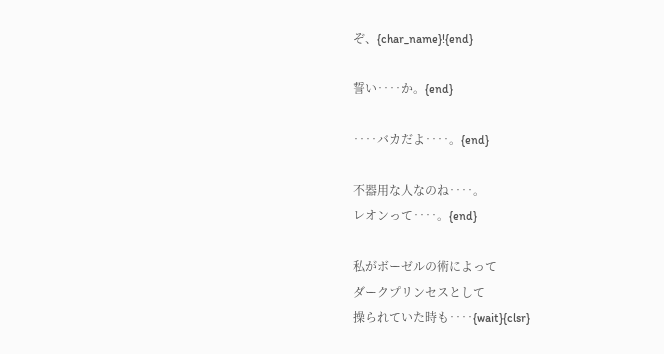ぞ、{char_name}!{end}

誓い‥‥か。{end}

‥‥バカだよ‥‥。{end}

不器用な人なのね‥‥。
レオンって‥‥。{end}

私がボーゼルの術によって
ダークプリンセスとして
操られていた時も‥‥{wait}{clsr}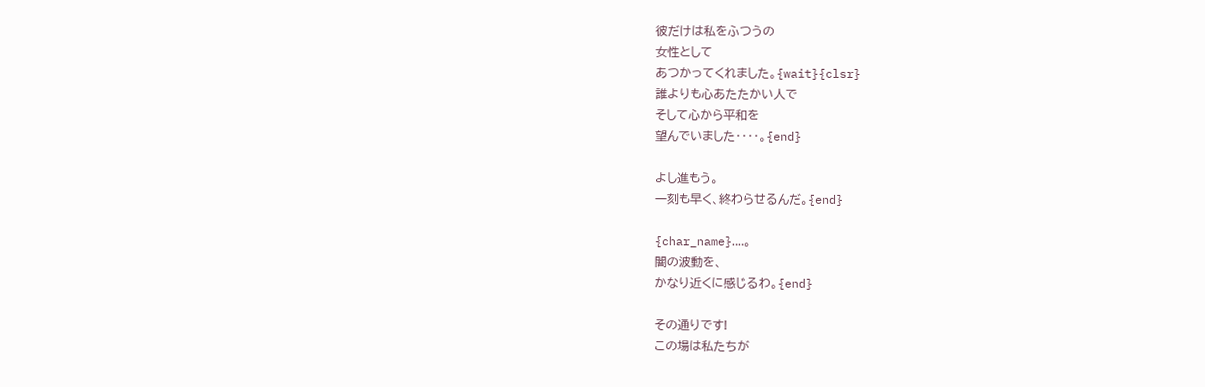彼だけは私をふつうの
女性として
あつかってくれました。{wait}{clsr}
誰よりも心あたたかい人で
そして心から平和を
望んでいました‥‥。{end}

よし進もう。
一刻も早く、終わらせるんだ。{end}

{char_name}‥‥。
闇の波動を、
かなり近くに感じるわ。{end}

その通りです!
この場は私たちが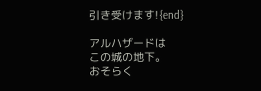引き受けます!{end}

アルハザードは
この城の地下。
おそらく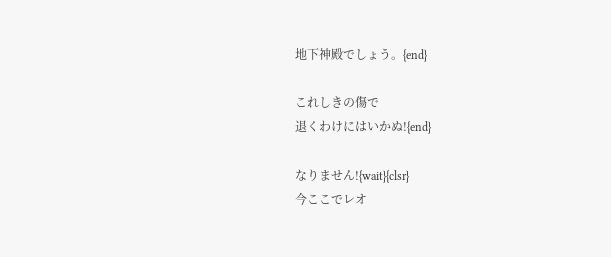地下神殿でしょう。{end}

これしきの傷で
退くわけにはいかぬ!{end}

なりません!{wait}{clsr}
今ここでレオ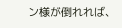ン様が倒れれば、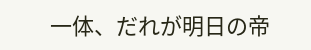一体、だれが明日の帝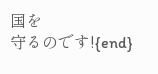国を
守るのです!{end}